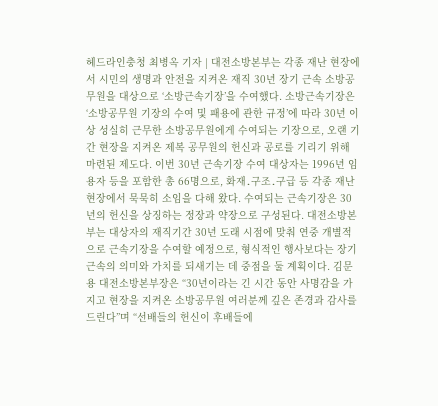헤드라인충청 최병옥 기자 | 대전소방본부는 각종 재난 현장에서 시민의 생명과 안전을 지켜온 재직 30년 장기 근속 소방공무원을 대상으로 ‘소방근속기장’을 수여했다. 소방근속기장은 ‘소방공무원 기장의 수여 및 패용에 관한 규정’에 따라 30년 이상 성실히 근무한 소방공무원에게 수여되는 기장으로, 오랜 기간 현장을 지켜온 제복 공무원의 헌신과 공로를 기리기 위해 마련된 제도다. 이번 30년 근속기장 수여 대상자는 1996년 임용자 등을 포함한 총 66명으로, 화재․구조․구급 등 각종 재난 현장에서 묵묵히 소임을 다해 왔다. 수여되는 근속기장은 30년의 헌신을 상징하는 정장과 약장으로 구성된다. 대전소방본부는 대상자의 재직기간 30년 도래 시점에 맞춰 연중 개별적으로 근속기장을 수여할 예정으로, 형식적인 행사보다는 장기 근속의 의미와 가치를 되새기는 데 중점을 둘 계획이다. 김문용 대전소방본부장은 “30년이라는 긴 시간 동안 사명감을 가지고 현장을 지켜온 소방공무원 여러분께 깊은 존경과 감사를 드린다”며 “선배들의 헌신이 후배들에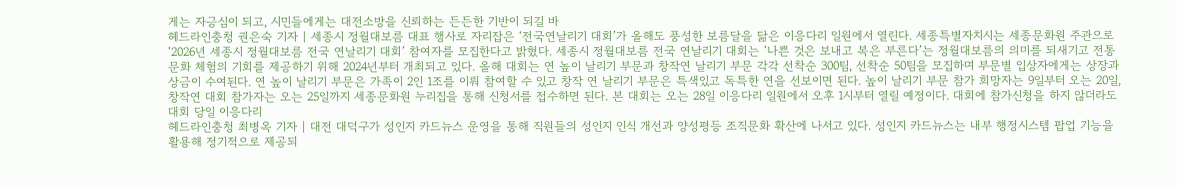게는 자긍심이 되고, 시민들에게는 대전소방을 신뢰하는 든든한 기반이 되길 바
헤드라인충청 권은숙 기자 | 세종시 정월대보름 대표 행사로 자리잡은 ‘전국연날리기 대회’가 올해도 풍성한 보름달을 닮은 이응다리 일원에서 열린다. 세종특별자치시는 세종문화원 주관으로 ‘2026년 세종시 정월대보름 전국 연날리기 대회’ 참여자를 모집한다고 밝혔다. 세종시 정월대보름 전국 연날리기 대회는 ‘나쁜 것은 보내고 복은 부른다’는 정월대보름의 의미를 되새기고 전통문화 체험의 기회를 제공하기 위해 2024년부터 개최되고 있다. 올해 대회는 연 높이 날리기 부문과 창작연 날리기 부문 각각 선착순 300팀, 선착순 50팀을 모집하며 부문별 입상자에게는 상장과 상금이 수여된다. 연 높이 날리기 부문은 가족이 2인 1조를 이뤄 참여할 수 있고 창작 연 날리기 부문은 특색있고 독특한 연을 선보이면 된다. 높이 날리기 부문 참가 희망자는 9일부터 오는 20일, 창작연 대회 참가자는 오는 25일까지 세종문화원 누리집을 통해 신청서를 접수하면 된다. 본 대회는 오는 28일 이응다리 일원에서 오후 1시부터 열릴 예정이다. 대회에 참가신청을 하지 않더라도 대회 당일 이응다리
헤드라인충청 최병옥 기자 | 대전 대덕구가 성인지 카드뉴스 운영을 통해 직원들의 성인지 인식 개선과 양성평등 조직문화 확산에 나서고 있다. 성인지 카드뉴스는 내부 행정시스템 팝업 기능을 활용해 정기적으로 제공되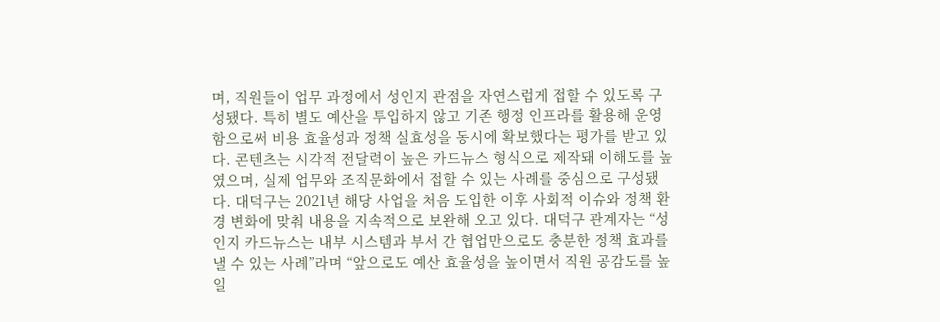며, 직원들이 업무 과정에서 성인지 관점을 자연스럽게 접할 수 있도록 구성됐다. 특히 별도 예산을 투입하지 않고 기존 행정 인프라를 활용해 운영함으로써 비용 효율성과 정책 실효성을 동시에 확보했다는 평가를 받고 있다. 콘텐츠는 시각적 전달력이 높은 카드뉴스 형식으로 제작돼 이해도를 높였으며, 실제 업무와 조직문화에서 접할 수 있는 사례를 중심으로 구성됐다. 대덕구는 2021년 해당 사업을 처음 도입한 이후 사회적 이슈와 정책 환경 변화에 맞춰 내용을 지속적으로 보완해 오고 있다. 대덕구 관계자는 “성인지 카드뉴스는 내부 시스템과 부서 간 협업만으로도 충분한 정책 효과를 낼 수 있는 사례”라며 “앞으로도 예산 효율성을 높이면서 직원 공감도를 높일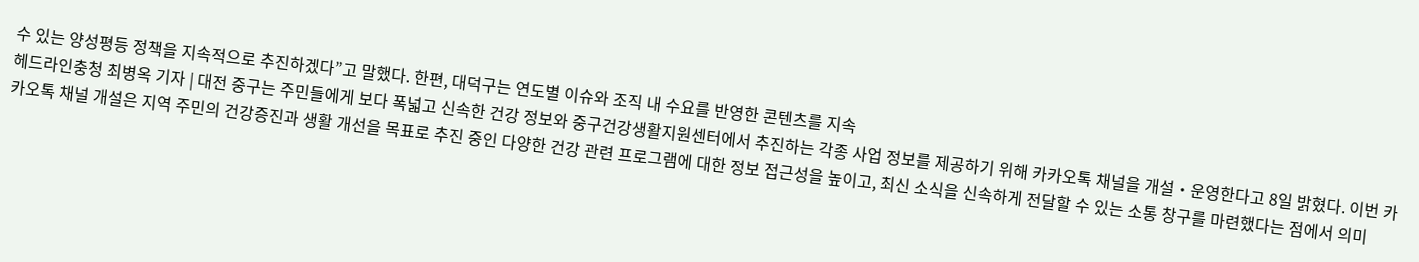수 있는 양성평등 정책을 지속적으로 추진하겠다”고 말했다. 한편, 대덕구는 연도별 이슈와 조직 내 수요를 반영한 콘텐츠를 지속
헤드라인충청 최병옥 기자 | 대전 중구는 주민들에게 보다 폭넓고 신속한 건강 정보와 중구건강생활지원센터에서 추진하는 각종 사업 정보를 제공하기 위해 카카오톡 채널을 개설・운영한다고 8일 밝혔다. 이번 카카오톡 채널 개설은 지역 주민의 건강증진과 생활 개선을 목표로 추진 중인 다양한 건강 관련 프로그램에 대한 정보 접근성을 높이고, 최신 소식을 신속하게 전달할 수 있는 소통 창구를 마련했다는 점에서 의미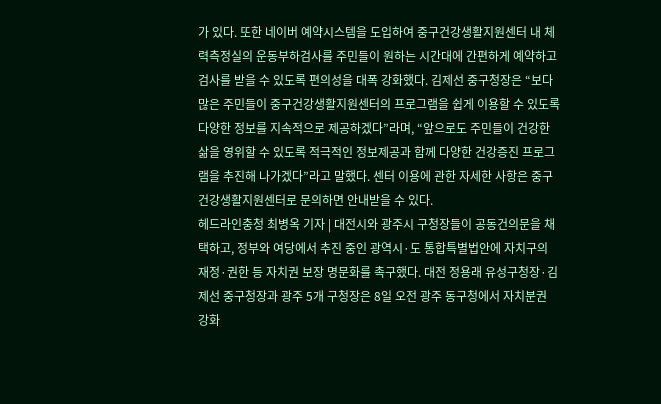가 있다. 또한 네이버 예약시스템을 도입하여 중구건강생활지원센터 내 체력측정실의 운동부하검사를 주민들이 원하는 시간대에 간편하게 예약하고 검사를 받을 수 있도록 편의성을 대폭 강화했다. 김제선 중구청장은 “보다 많은 주민들이 중구건강생활지원센터의 프로그램을 쉽게 이용할 수 있도록 다양한 정보를 지속적으로 제공하겠다”라며, “앞으로도 주민들이 건강한 삶을 영위할 수 있도록 적극적인 정보제공과 함께 다양한 건강증진 프로그램을 추진해 나가겠다”라고 말했다. 센터 이용에 관한 자세한 사항은 중구건강생활지원센터로 문의하면 안내받을 수 있다.
헤드라인충청 최병옥 기자 | 대전시와 광주시 구청장들이 공동건의문을 채택하고, 정부와 여당에서 추진 중인 광역시·도 통합특별법안에 자치구의 재정·권한 등 자치권 보장 명문화를 촉구했다. 대전 정용래 유성구청장·김제선 중구청장과 광주 5개 구청장은 8일 오전 광주 동구청에서 자치분권 강화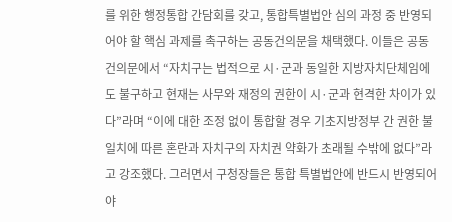를 위한 행정통합 간담회를 갖고, 통합특별법안 심의 과정 중 반영되어야 할 핵심 과제를 촉구하는 공동건의문을 채택했다. 이들은 공동건의문에서 “자치구는 법적으로 시·군과 동일한 지방자치단체임에도 불구하고 현재는 사무와 재정의 권한이 시·군과 현격한 차이가 있다”라며 “이에 대한 조정 없이 통합할 경우 기초지방정부 간 권한 불일치에 따른 혼란과 자치구의 자치권 약화가 초래될 수밖에 없다”라고 강조했다. 그러면서 구청장들은 통합 특별법안에 반드시 반영되어야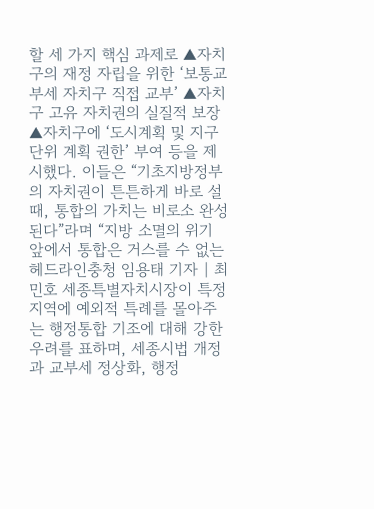할 세 가지 핵심 과제로 ▲자치구의 재정 자립을 위한 ‘보통교부세 자치구 직접 교부’ ▲자치구 고유 자치권의 실질적 보장 ▲자치구에 ‘도시계획 및 지구단위 계획 권한’ 부여 등을 제시했다. 이들은 “기초지방정부의 자치권이 튼튼하게 바로 설 때, 통합의 가치는 비로소 완성된다”라며 “지방 소멸의 위기 앞에서 통합은 거스를 수 없는
헤드라인충청 임용태 기자 | 최민호 세종특별자치시장이 특정 지역에 예외적 특례를 몰아주는 행정통합 기조에 대해 강한 우려를 표하며, 세종시법 개정과 교부세 정상화, 행정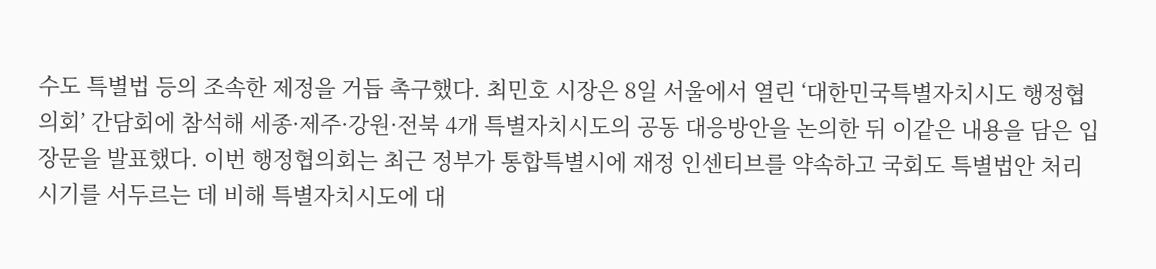수도 특별법 등의 조속한 제정을 거듭 촉구했다. 최민호 시장은 8일 서울에서 열린 ‘대한민국특별자치시도 행정협의회’ 간담회에 참석해 세종·제주·강원·전북 4개 특별자치시도의 공동 대응방안을 논의한 뒤 이같은 내용을 담은 입장문을 발표했다. 이번 행정협의회는 최근 정부가 통합특별시에 재정 인센티브를 약속하고 국회도 특별법안 처리 시기를 서두르는 데 비해 특별자치시도에 대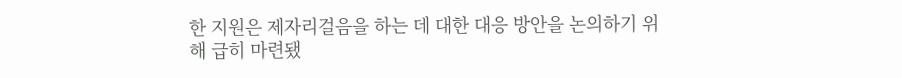한 지원은 제자리걸음을 하는 데 대한 대응 방안을 논의하기 위해 급히 마련됐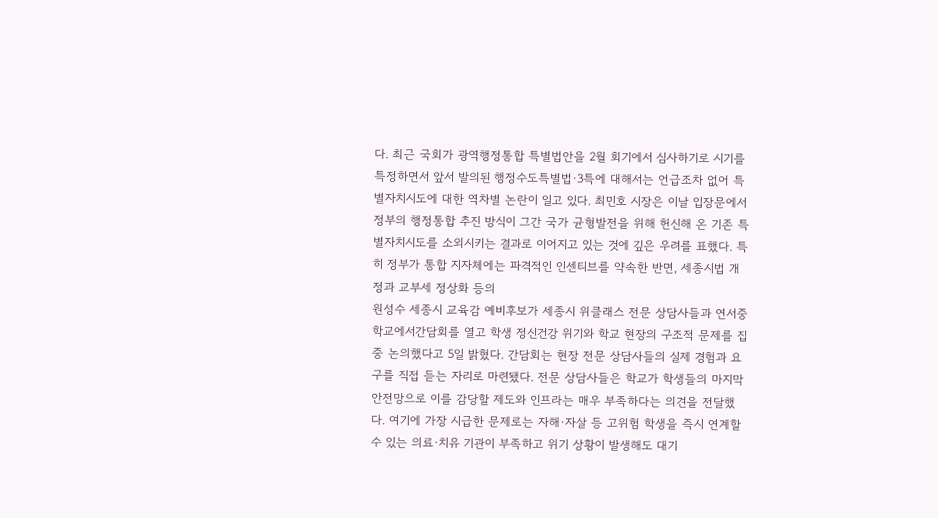다. 최근 국회가 광역행정통합 특별법안을 2월 회기에서 심사하기로 시기를 특정하면서 앞서 발의된 행정수도특별법·3특에 대해서는 언급조차 없어 특별자치시도에 대한 역차별 논란이 일고 있다. 최민호 시장은 이날 입장문에서 정부의 행정통합 추진 방식이 그간 국가 균형발전을 위해 헌신해 온 기존 특별자치시도를 소외시키는 결과로 이어지고 있는 것에 깊은 우려를 표했다. 특히 정부가 통합 지자체에는 파격적인 인센티브를 약속한 반면, 세종시법 개정과 교부세 정상화 등의
원성수 세종시 교육감 예비후보가 세종시 위클래스 전문 상담사들과 연서중학교에서간담회를 열고 학생 정신건강 위기와 학교 현장의 구조적 문제를 집중 논의했다고 5일 밝혔다. 간담회는 현장 전문 상담사들의 실제 경험과 요구를 직접 듣는 자리로 마련됐다. 전문 상담사들은 학교가 학생들의 마지막 안전망으로 이를 감당할 제도와 인프라는 매우 부족하다는 의견을 전달했다. 여기에 가장 시급한 문제로는 자해·자살 등 고위험 학생을 즉시 연계할 수 있는 의료·치유 기관이 부족하고 위기 상황이 발생해도 대기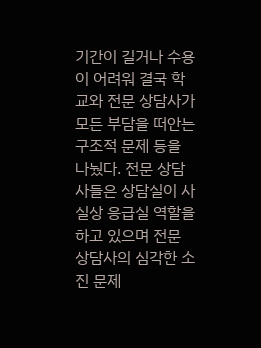기간이 길거나 수용이 어려워 결국 학교와 전문 상담사가 모든 부담을 떠안는 구조적 문제 등을 나눴다. 전문 상담사들은 상담실이 사실상 응급실 역할을 하고 있으며 전문 상담사의 심각한 소진 문제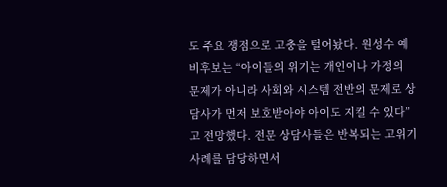도 주요 쟁점으로 고충을 털어놨다. 원성수 예비후보는 “아이들의 위기는 개인이나 가정의 문제가 아니라 사회와 시스템 전반의 문제로 상담사가 먼저 보호받아야 아이도 지킬 수 있다”고 전망했다. 전문 상담사들은 반복되는 고위기 사례를 담당하면서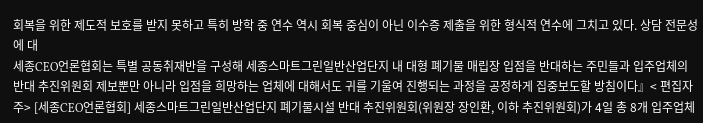회복을 위한 제도적 보호를 받지 못하고 특히 방학 중 연수 역시 회복 중심이 아닌 이수증 제출을 위한 형식적 연수에 그치고 있다. 상담 전문성에 대
세종CEO언론협회는 특별 공동취재반을 구성해 세종스마트그린일반산업단지 내 대형 폐기물 매립장 입점을 반대하는 주민들과 입주업체의 반대 추진위원회 제보뿐만 아니라 입점을 희망하는 업체에 대해서도 귀를 기울여 진행되는 과정을 공정하게 집중보도할 방침이다』< 편집자 주> [세종CEO언론협회] 세종스마트그린일반산업단지 폐기물시설 반대 추진위원회(위원장 장인환, 이하 추진위원회)가 4일 총 8개 입주업체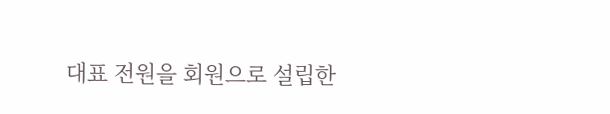대표 전원을 회원으로 설립한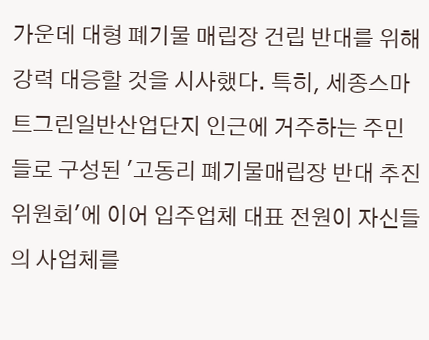가운데 대형 폐기물 매립장 건립 반대를 위해 강력 대응할 것을 시사했다. 특히, 세종스마트그린일반산업단지 인근에 거주하는 주민들로 구성된 '고동리 폐기물매립장 반대 추진위원회'에 이어 입주업체 대표 전원이 자신들의 사업체를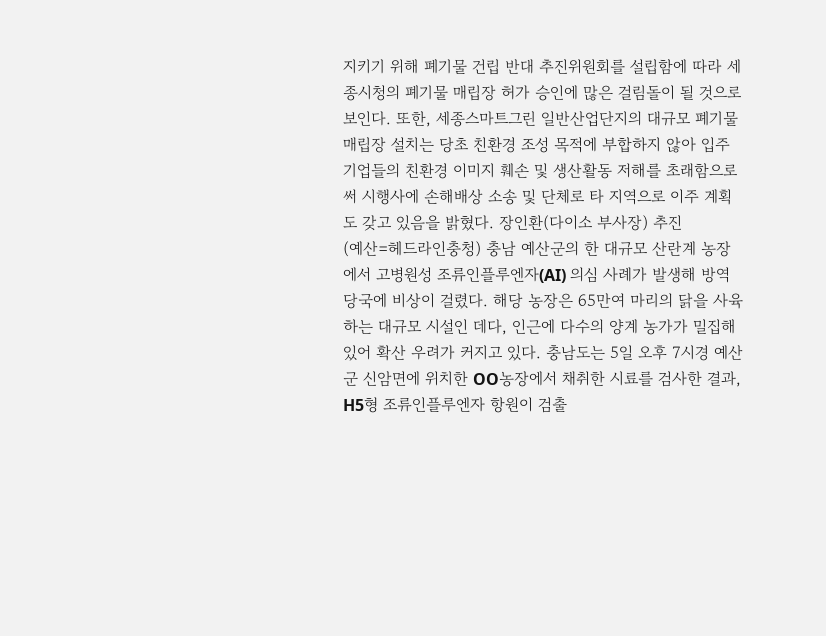지키기 위해 폐기물 건립 반대 추진위원회를 설립함에 따라 세종시청의 폐기물 매립장 허가 승인에 많은 걸림돌이 될 것으로 보인다. 또한, 세종스마트그린 일반산업단지의 대규모 폐기물 매립장 설치는 당초 친환경 조성 목적에 부합하지 않아 입주 기업들의 친환경 이미지 훼손 및 생산활동 저해를 초래함으로써 시행사에 손해배상 소송 및 단체로 타 지역으로 이주 계획도 갖고 있음을 밝혔다. 장인환(다이소 부사장) 추진
(예산=헤드라인충청) 충남 예산군의 한 대규모 산란계 농장에서 고병원성 조류인플루엔자(AI) 의심 사례가 발생해 방역 당국에 비상이 걸렸다. 해당 농장은 65만여 마리의 닭을 사육하는 대규모 시설인 데다, 인근에 다수의 양계 농가가 밀집해 있어 확산 우려가 커지고 있다. 충남도는 5일 오후 7시경 예산군 신암면에 위치한 OO농장에서 채취한 시료를 검사한 결과, H5형 조류인플루엔자 항원이 검출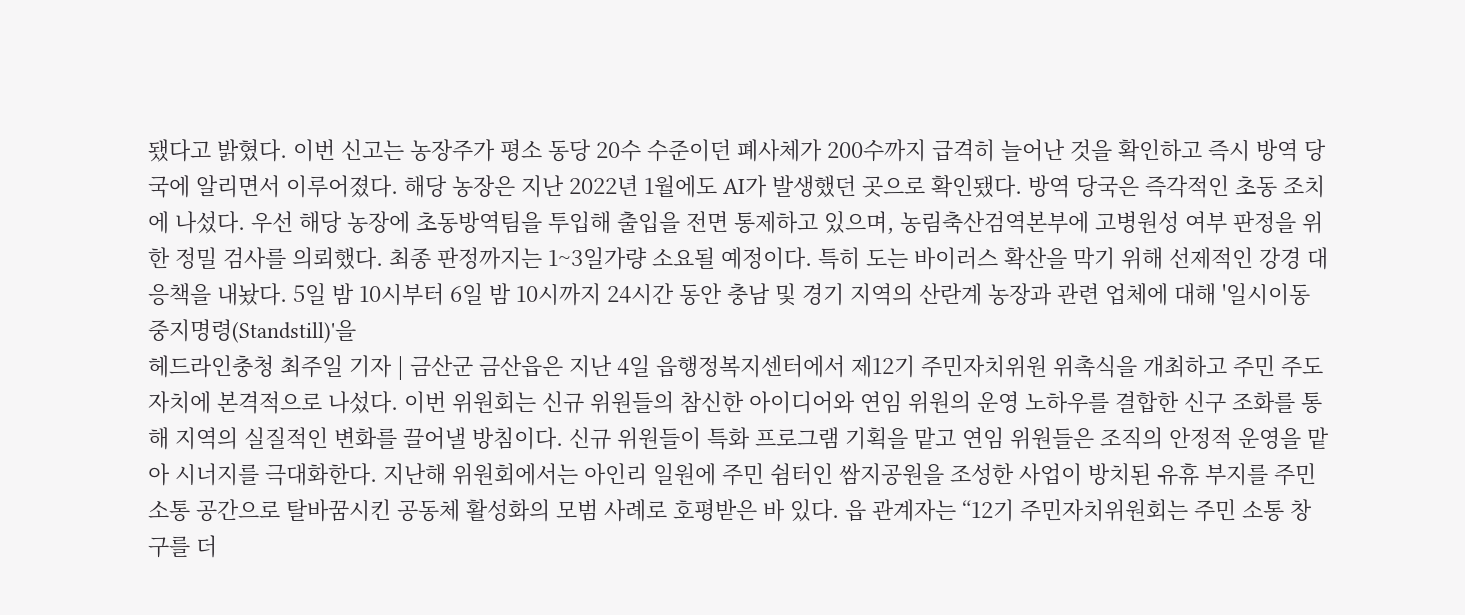됐다고 밝혔다. 이번 신고는 농장주가 평소 동당 20수 수준이던 폐사체가 200수까지 급격히 늘어난 것을 확인하고 즉시 방역 당국에 알리면서 이루어졌다. 해당 농장은 지난 2022년 1월에도 AI가 발생했던 곳으로 확인됐다. 방역 당국은 즉각적인 초동 조치에 나섰다. 우선 해당 농장에 초동방역팀을 투입해 출입을 전면 통제하고 있으며, 농림축산검역본부에 고병원성 여부 판정을 위한 정밀 검사를 의뢰했다. 최종 판정까지는 1~3일가량 소요될 예정이다. 특히 도는 바이러스 확산을 막기 위해 선제적인 강경 대응책을 내놨다. 5일 밤 10시부터 6일 밤 10시까지 24시간 동안 충남 및 경기 지역의 산란계 농장과 관련 업체에 대해 '일시이동중지명령(Standstill)'을
헤드라인충청 최주일 기자 | 금산군 금산읍은 지난 4일 읍행정복지센터에서 제12기 주민자치위원 위촉식을 개최하고 주민 주도 자치에 본격적으로 나섰다. 이번 위원회는 신규 위원들의 참신한 아이디어와 연임 위원의 운영 노하우를 결합한 신구 조화를 통해 지역의 실질적인 변화를 끌어낼 방침이다. 신규 위원들이 특화 프로그램 기획을 맡고 연임 위원들은 조직의 안정적 운영을 맡아 시너지를 극대화한다. 지난해 위원회에서는 아인리 일원에 주민 쉼터인 쌈지공원을 조성한 사업이 방치된 유휴 부지를 주민 소통 공간으로 탈바꿈시킨 공동체 활성화의 모범 사례로 호평받은 바 있다. 읍 관계자는 “12기 주민자치위원회는 주민 소통 창구를 더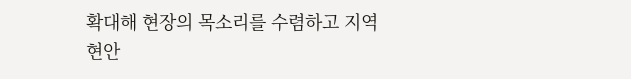확대해 현장의 목소리를 수렴하고 지역 현안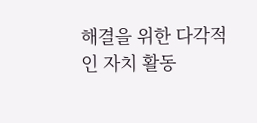해결을 위한 다각적인 자치 활동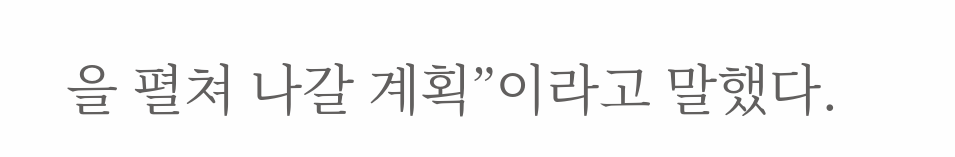을 펼쳐 나갈 계획”이라고 말했다.